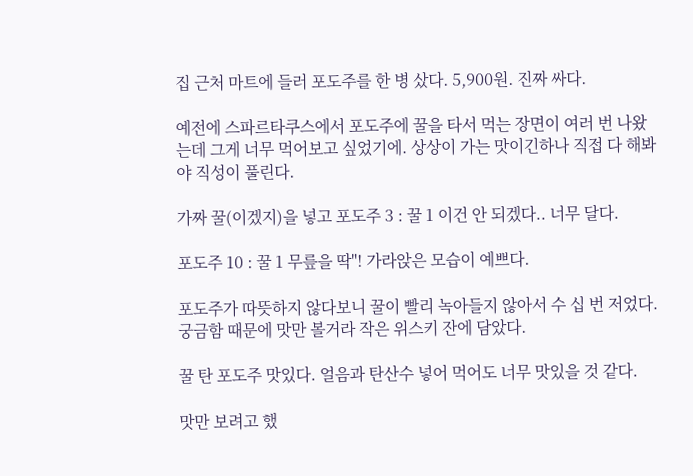집 근처 마트에 들러 포도주를 한 병 샀다. 5,900원. 진짜 싸다.

예전에 스파르타쿠스에서 포도주에 꿀을 타서 먹는 장면이 여러 번 나왔는데 그게 너무 먹어보고 싶었기에. 상상이 가는 맛이긴하나 직접 다 해봐야 직성이 풀린다.

가짜 꿀(이겠지)을 넣고 포도주 3 : 꿀 1 이건 안 되겠다.. 너무 달다.

포도주 10 : 꿀 1 무릎을 딱"! 가라앉은 모습이 예쁘다.

포도주가 따뜻하지 않다보니 꿀이 빨리 녹아들지 않아서 수 십 번 저었다. 궁금함 때문에 맛만 볼거라 작은 위스키 잔에 담았다.

꿀 탄 포도주 맛있다. 얼음과 탄산수 넣어 먹어도 너무 맛있을 것 같다.

맛만 보려고 했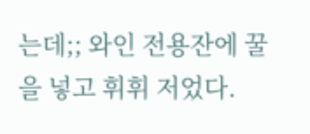는데;; 와인 전용잔에 꿀을 넣고 휘휘 저었다.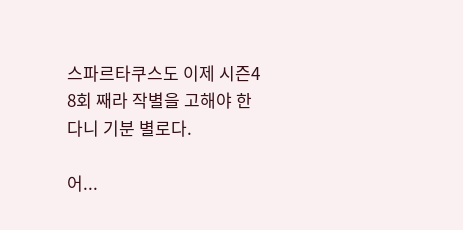스파르타쿠스도 이제 시즌4 8회 째라 작별을 고해야 한다니 기분 별로다.

어...